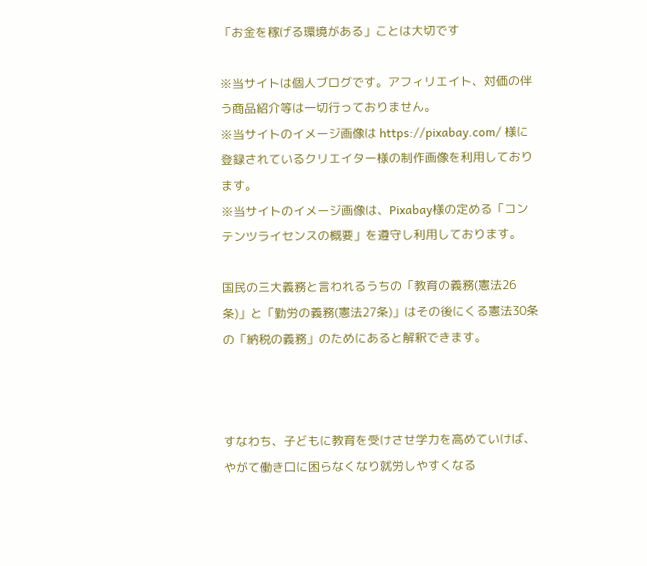「お金を稼げる環境がある」ことは大切です

※当サイトは個人ブログです。アフィリエイト、対価の伴う商品紹介等は一切行っておりません。
※当サイトのイメージ画像は https://pixabay.com/ 様に登録されているクリエイター様の制作画像を利用しております。
※当サイトのイメージ画像は、Pixabay様の定める「コンテンツライセンスの概要」を遵守し利用しております。

国民の三大義務と言われるうちの「教育の義務(憲法26条)」と「勤労の義務(憲法27条)」はその後にくる憲法30条の「納税の義務」のためにあると解釈できます。



すなわち、子どもに教育を受けさせ学力を高めていけば、やがて働き口に困らなくなり就労しやすくなる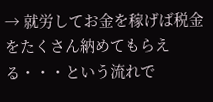→ 就労してお金を稼げば税金をたくさん納めてもらえる・・・という流れで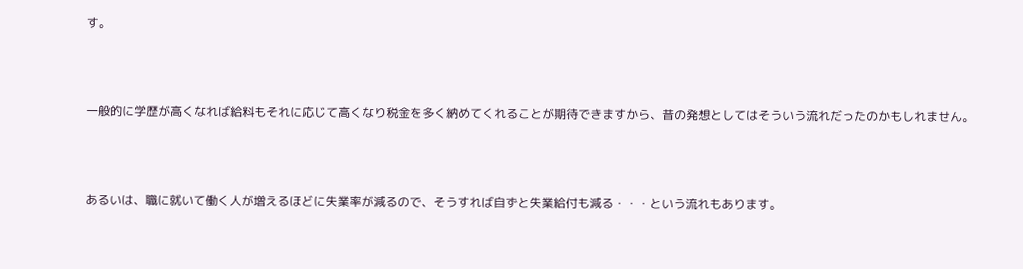す。



一般的に学歴が高くなれば給料もそれに応じて高くなり税金を多く納めてくれることが期待できますから、昔の発想としてはそういう流れだったのかもしれません。



あるいは、職に就いて働く人が増えるほどに失業率が減るので、そうすれば自ずと失業給付も減る・・・という流れもあります。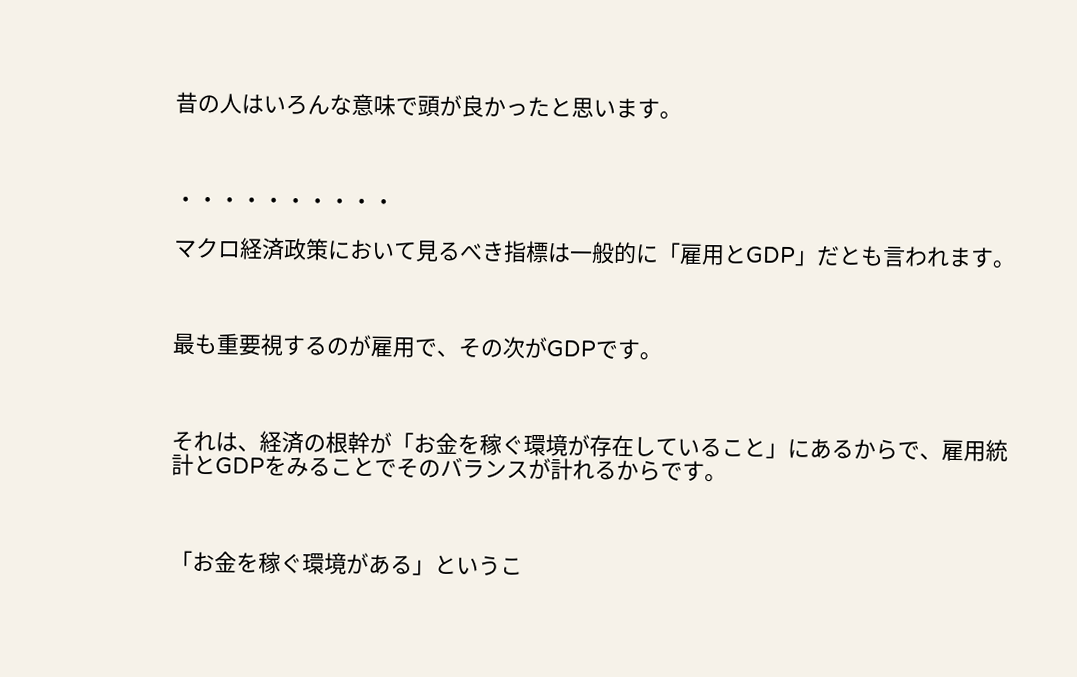昔の人はいろんな意味で頭が良かったと思います。



・・・・・・・・・・

マクロ経済政策において見るべき指標は一般的に「雇用とGDP」だとも言われます。



最も重要視するのが雇用で、その次がGDPです。



それは、経済の根幹が「お金を稼ぐ環境が存在していること」にあるからで、雇用統計とGDPをみることでそのバランスが計れるからです。



「お金を稼ぐ環境がある」というこ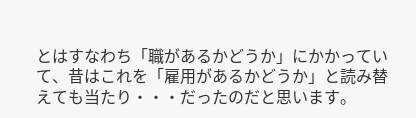とはすなわち「職があるかどうか」にかかっていて、昔はこれを「雇用があるかどうか」と読み替えても当たり・・・だったのだと思います。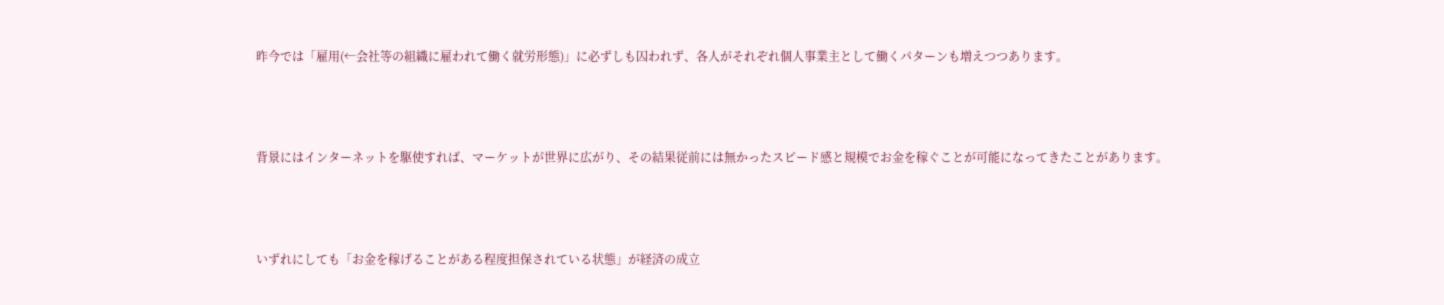昨今では「雇用(←会社等の組織に雇われて働く就労形態)」に必ずしも囚われず、各人がそれぞれ個人事業主として働くパターンも増えつつあります。



背景にはインターネットを駆使すれば、マーケットが世界に広がり、その結果従前には無かったスピード感と規模でお金を稼ぐことが可能になってきたことがあります。



いずれにしても「お金を稼げることがある程度担保されている状態」が経済の成立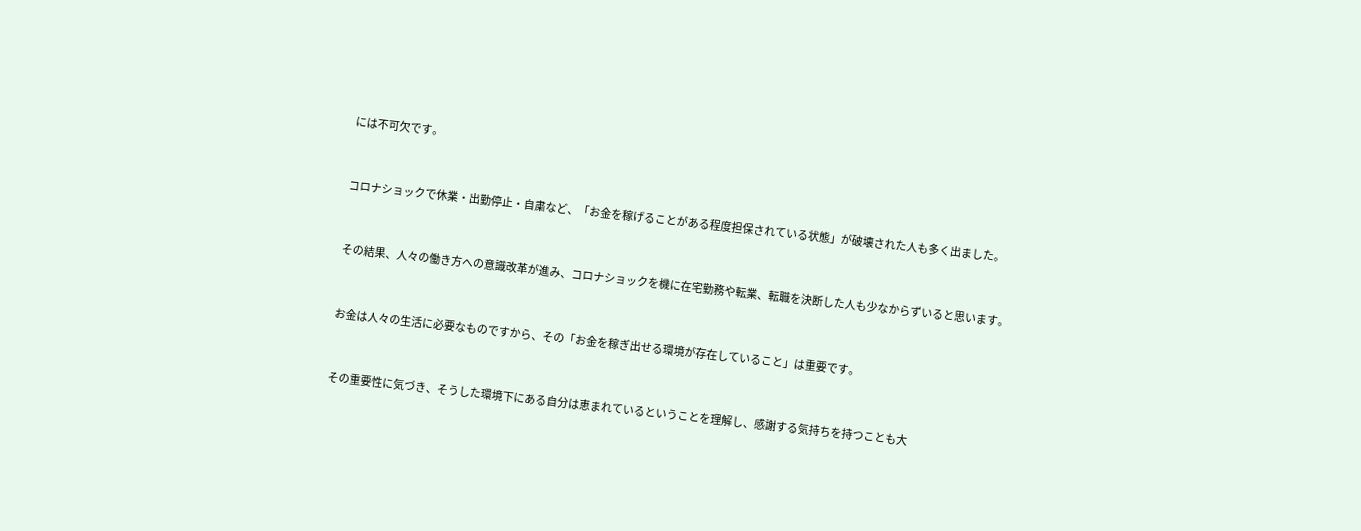には不可欠です。



コロナショックで休業・出勤停止・自粛など、「お金を稼げることがある程度担保されている状態」が破壊された人も多く出ました。



その結果、人々の働き方への意識改革が進み、コロナショックを機に在宅勤務や転業、転職を決断した人も少なからずいると思います。



お金は人々の生活に必要なものですから、その「お金を稼ぎ出せる環境が存在していること」は重要です。



その重要性に気づき、そうした環境下にある自分は恵まれているということを理解し、感謝する気持ちを持つことも大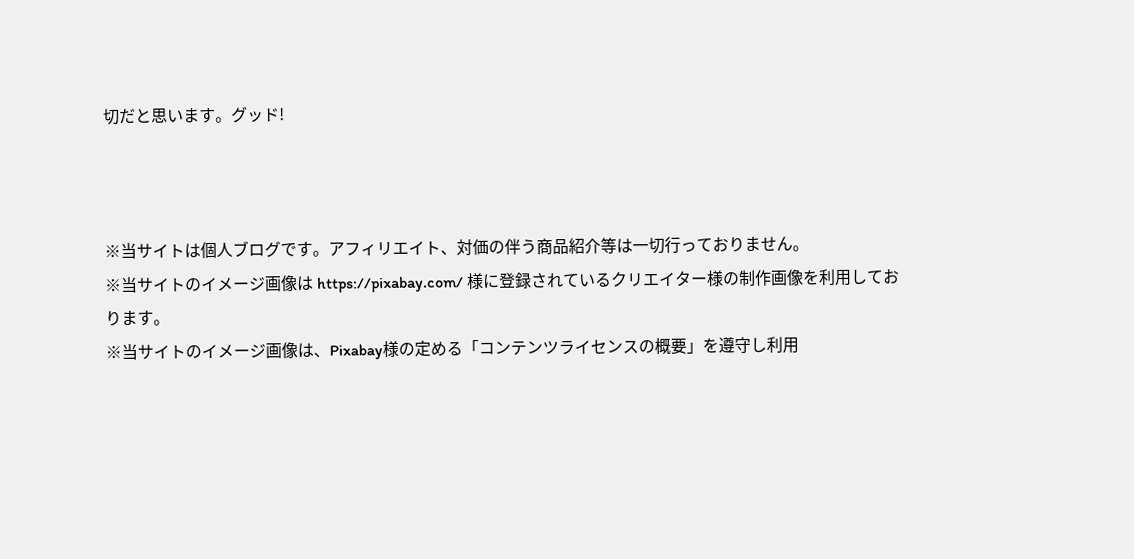切だと思います。グッド!



※当サイトは個人ブログです。アフィリエイト、対価の伴う商品紹介等は一切行っておりません。
※当サイトのイメージ画像は https://pixabay.com/ 様に登録されているクリエイター様の制作画像を利用しております。
※当サイトのイメージ画像は、Pixabay様の定める「コンテンツライセンスの概要」を遵守し利用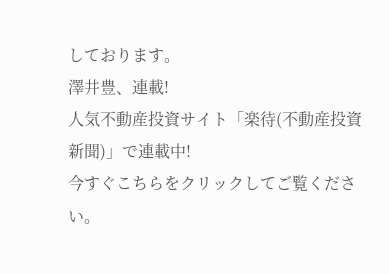しております。
澤井豊、連載!
人気不動産投資サイト「楽待(不動産投資新聞)」で連載中!
今すぐこちらをクリックしてご覧ください。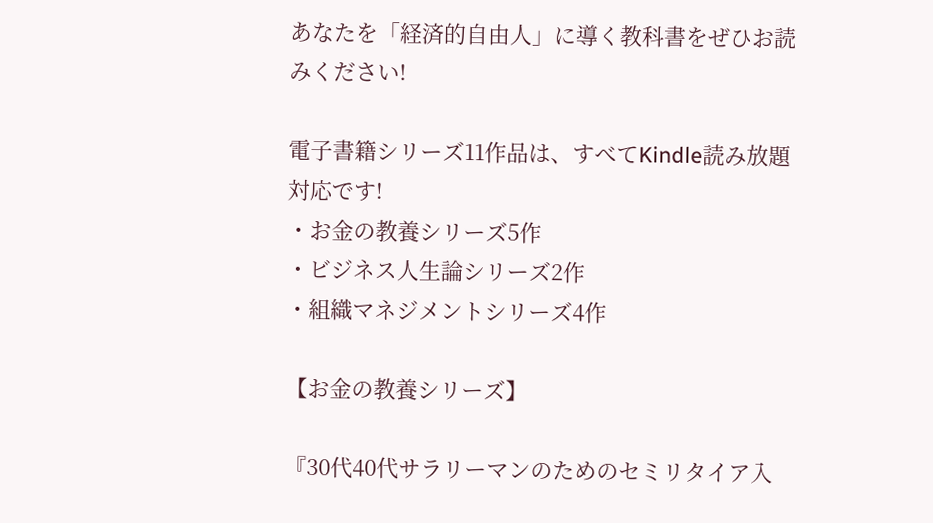あなたを「経済的自由人」に導く教科書をぜひお読みください!

電子書籍シリーズ11作品は、すべてKindle読み放題対応です!
・お金の教養シリーズ5作
・ビジネス人生論シリーズ2作
・組織マネジメントシリーズ4作

【お金の教養シリーズ】

『30代40代サラリーマンのためのセミリタイア入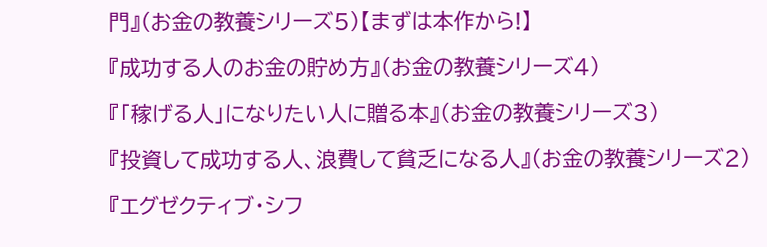門』(お金の教養シリーズ5)【まずは本作から!】

『成功する人のお金の貯め方』(お金の教養シリーズ4)

『「稼げる人」になりたい人に贈る本』(お金の教養シリーズ3)

『投資して成功する人、浪費して貧乏になる人』(お金の教養シリーズ2)

『エグゼクティブ・シフ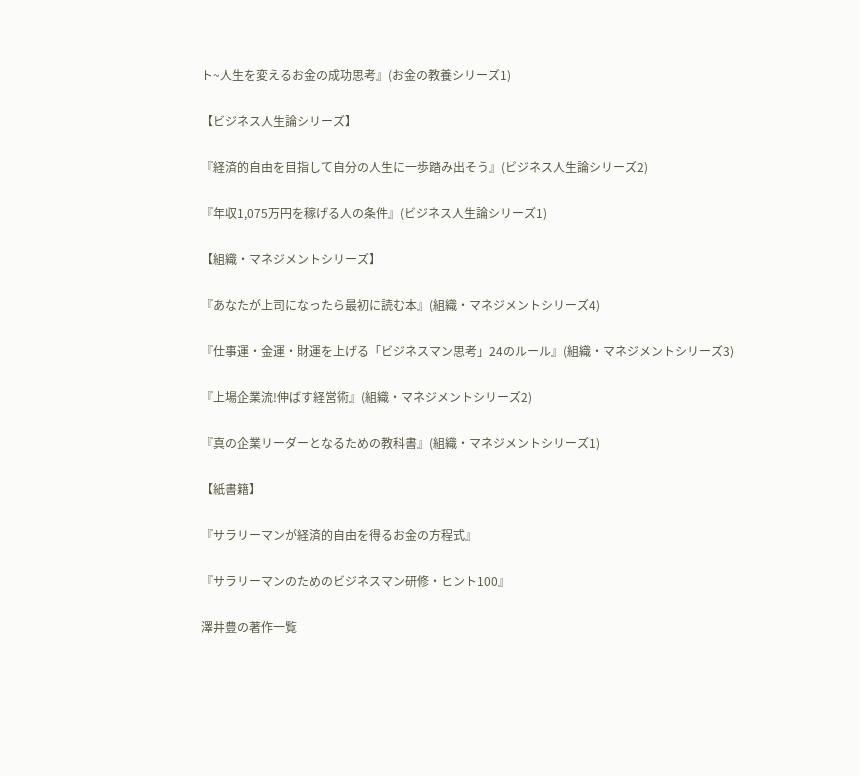ト~人生を変えるお金の成功思考』(お金の教養シリーズ1)

【ビジネス人生論シリーズ】

『経済的自由を目指して自分の人生に一歩踏み出そう』(ビジネス人生論シリーズ2)

『年収1,075万円を稼げる人の条件』(ビジネス人生論シリーズ1)

【組織・マネジメントシリーズ】

『あなたが上司になったら最初に読む本』(組織・マネジメントシリーズ4)

『仕事運・金運・財運を上げる「ビジネスマン思考」24のルール』(組織・マネジメントシリーズ3)

『上場企業流!伸ばす経営術』(組織・マネジメントシリーズ2)

『真の企業リーダーとなるための教科書』(組織・マネジメントシリーズ1)

【紙書籍】

『サラリーマンが経済的自由を得るお金の方程式』

『サラリーマンのためのビジネスマン研修・ヒント100』

澤井豊の著作一覧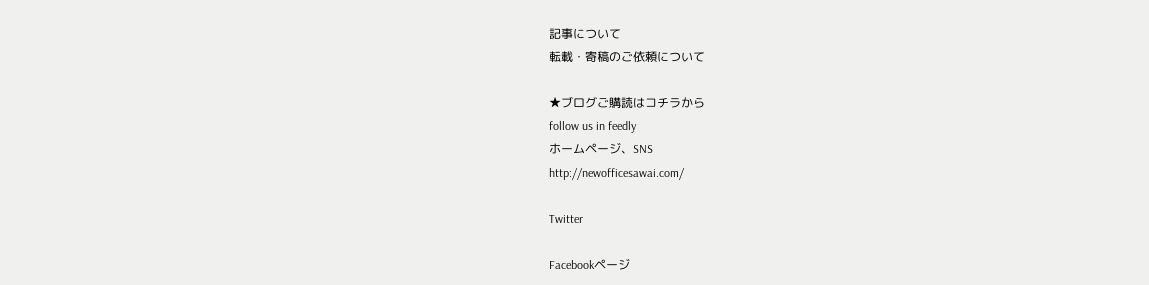記事について
転載・寄稿のご依頼について

★ブログご購読はコチラから
follow us in feedly
ホームページ、SNS
http://newofficesawai.com/

Twitter

Facebookページ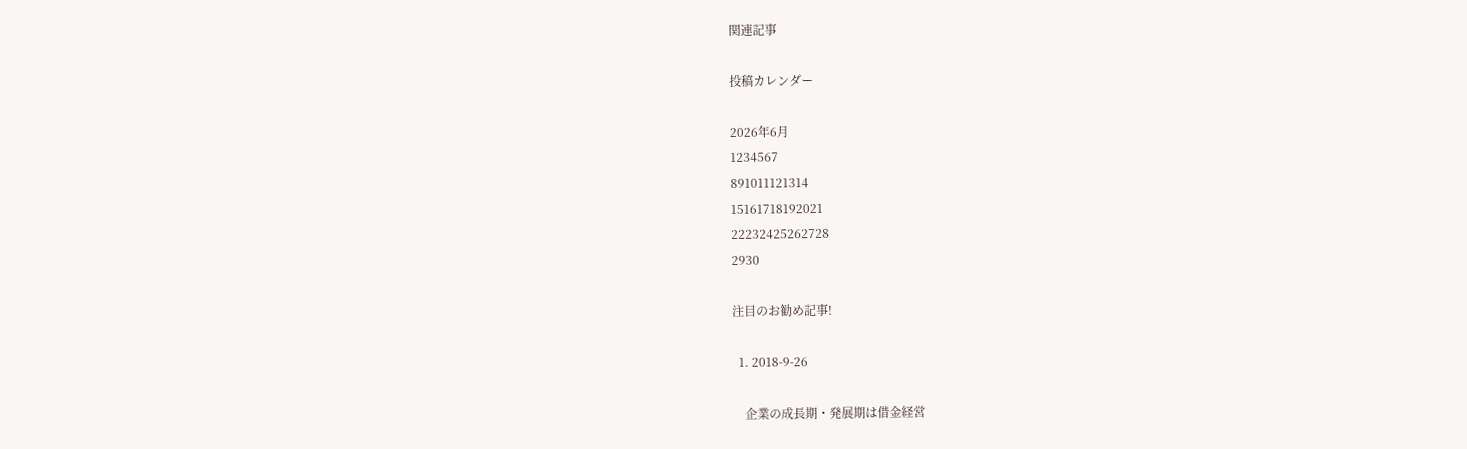関連記事

投稿カレンダー

2026年6月
1234567
891011121314
15161718192021
22232425262728
2930

注目のお勧め記事!

  1. 2018-9-26

    企業の成長期・発展期は借金経営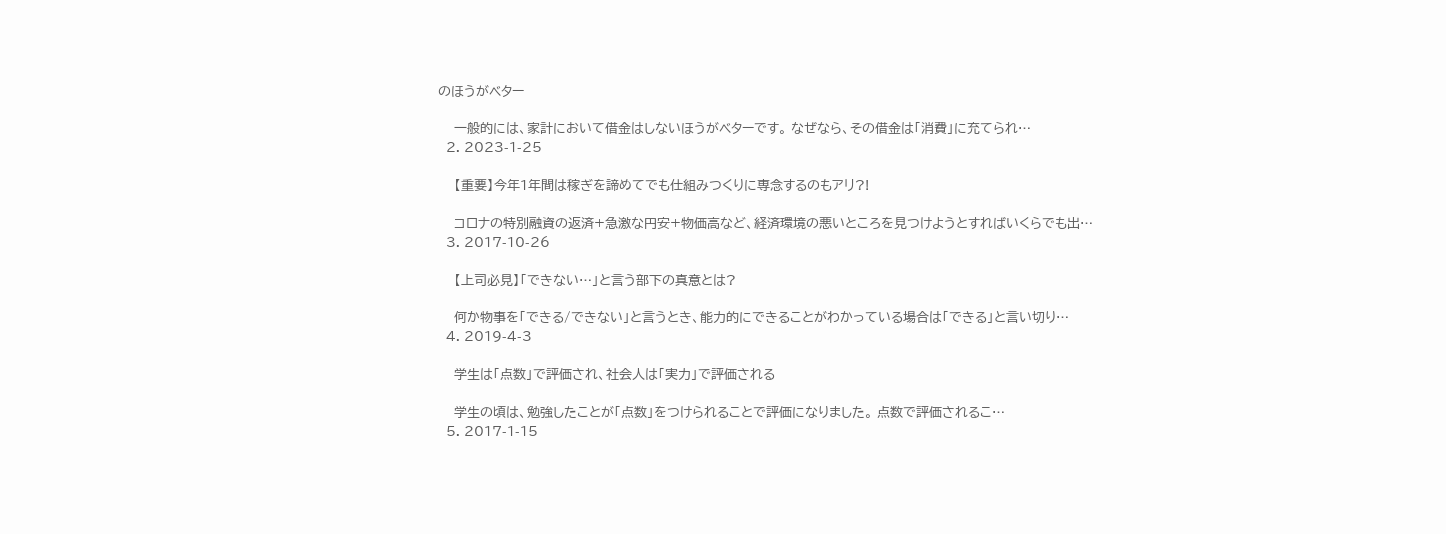のほうがベター

    一般的には、家計において借金はしないほうがベターです。 なぜなら、その借金は「消費」に充てられ…
  2. 2023-1-25

    【重要】今年1年間は稼ぎを諦めてでも仕組みつくりに専念するのもアリ?!

    コロナの特別融資の返済+急激な円安+物価高など、経済環境の悪いところを見つけようとすればいくらでも出…
  3. 2017-10-26

    【上司必見】「できない…」と言う部下の真意とは?

    何か物事を「できる/できない」と言うとき、能力的にできることがわかっている場合は「できる」と言い切り…
  4. 2019-4-3

    学生は「点数」で評価され、社会人は「実力」で評価される

    学生の頃は、勉強したことが「点数」をつけられることで評価になりました。 点数で評価されるこ…
  5. 2017-1-15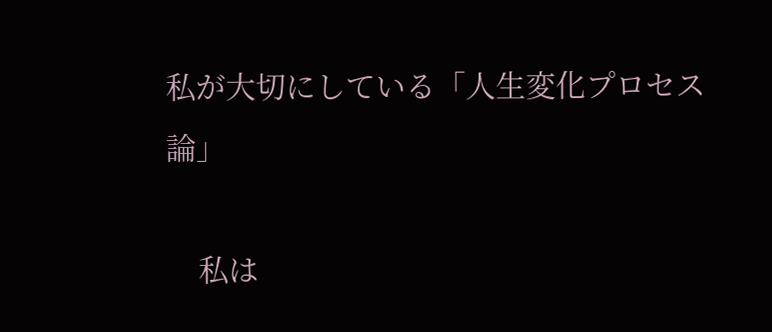私が大切にしている「人生変化プロセス論」

    私は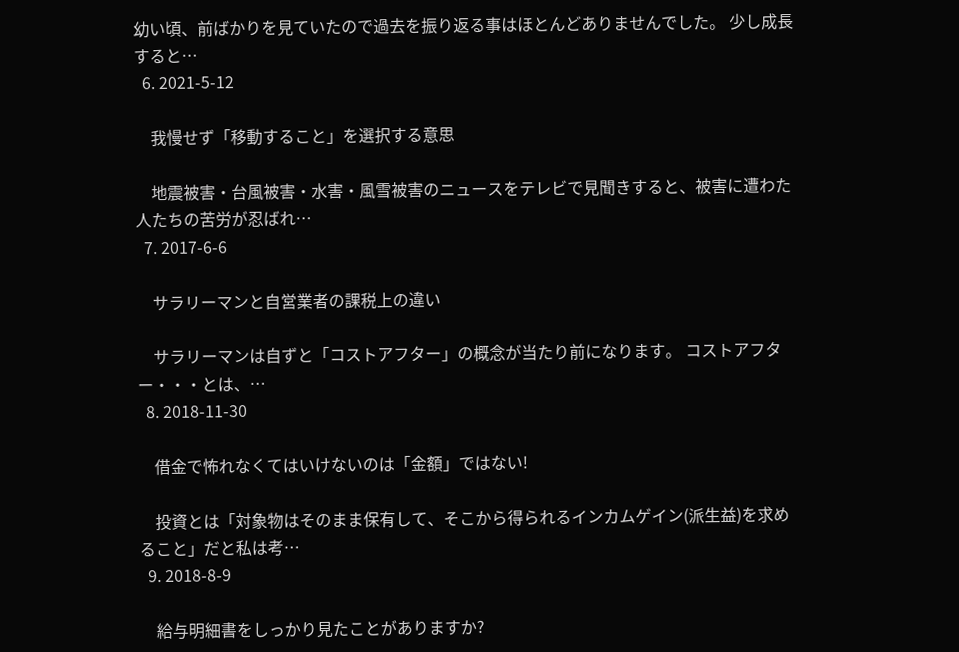幼い頃、前ばかりを見ていたので過去を振り返る事はほとんどありませんでした。 少し成長すると…
  6. 2021-5-12

    我慢せず「移動すること」を選択する意思

    地震被害・台風被害・水害・風雪被害のニュースをテレビで見聞きすると、被害に遭わた人たちの苦労が忍ばれ…
  7. 2017-6-6

    サラリーマンと自営業者の課税上の違い

    サラリーマンは自ずと「コストアフター」の概念が当たり前になります。 コストアフター・・・とは、…
  8. 2018-11-30

    借金で怖れなくてはいけないのは「金額」ではない!

    投資とは「対象物はそのまま保有して、そこから得られるインカムゲイン(派生益)を求めること」だと私は考…
  9. 2018-8-9

    給与明細書をしっかり見たことがありますか?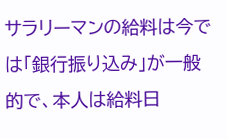サラリーマンの給料は今では「銀行振り込み」が一般的で、本人は給料日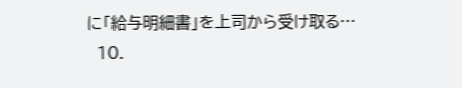に「給与明細書」を上司から受け取る…
  10.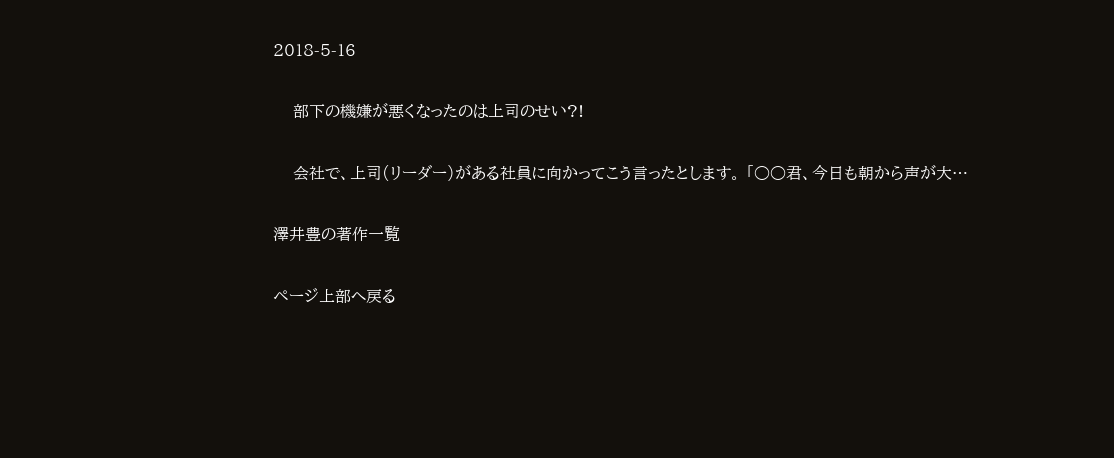2018-5-16

    部下の機嫌が悪くなったのは上司のせい?!

    会社で、上司(リーダー)がある社員に向かってこう言ったとします。 「○○君、今日も朝から声が大…

澤井豊の著作一覧

ページ上部へ戻る